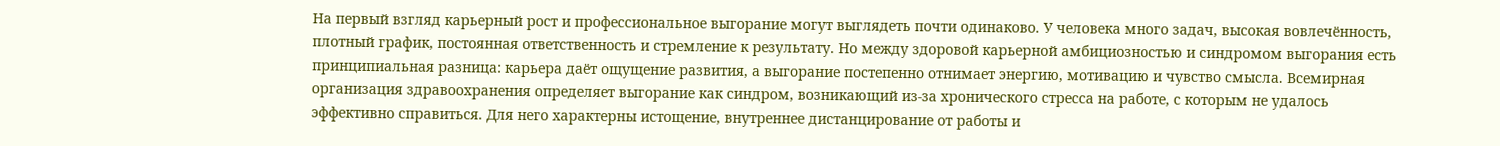На первый взгляд карьерный рост и профессиональное выгорание могут выглядеть почти одинаково. У человека много задач, высокая вовлечённость, плотный график, постоянная ответственность и стремление к результату. Но между здоровой карьерной амбициозностью и синдромом выгорания есть принципиальная разница: карьера даёт ощущение развития, а выгорание постепенно отнимает энергию, мотивацию и чувство смысла. Всемирная организация здравоохранения определяет выгорание как синдром, возникающий из-за хронического стресса на работе, с которым не удалось эффективно справиться. Для него характерны истощение, внутреннее дистанцирование от работы и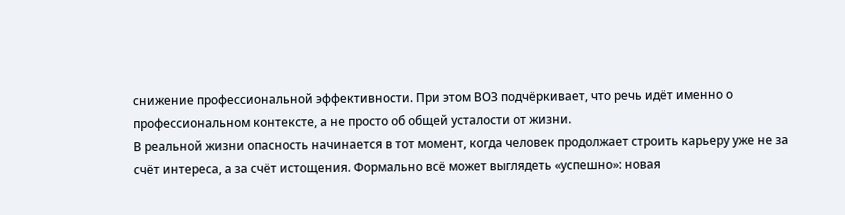снижение профессиональной эффективности. При этом ВОЗ подчёркивает, что речь идёт именно о профессиональном контексте, а не просто об общей усталости от жизни.
В реальной жизни опасность начинается в тот момент, когда человек продолжает строить карьеру уже не за счёт интереса, а за счёт истощения. Формально всё может выглядеть «успешно»: новая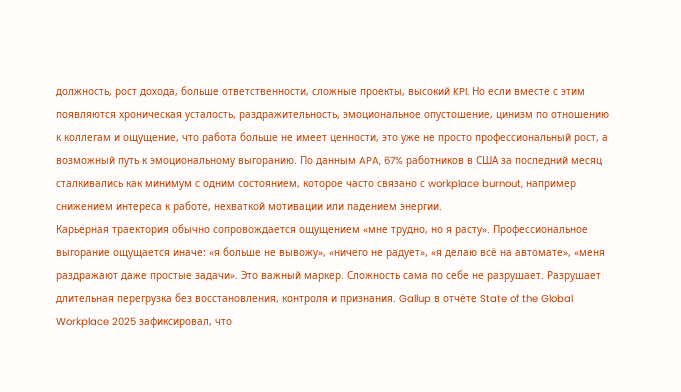должность, рост дохода, больше ответственности, сложные проекты, высокий KPI. Но если вместе с этим появляются хроническая усталость, раздражительность, эмоциональное опустошение, цинизм по отношению к коллегам и ощущение, что работа больше не имеет ценности, это уже не просто профессиональный рост, а возможный путь к эмоциональному выгоранию. По данным APA, 67% работников в США за последний месяц сталкивались как минимум с одним состоянием, которое часто связано с workplace burnout, например снижением интереса к работе, нехваткой мотивации или падением энергии.
Карьерная траектория обычно сопровождается ощущением «мне трудно, но я расту». Профессиональное выгорание ощущается иначе: «я больше не вывожу», «ничего не радует», «я делаю всё на автомате», «меня раздражают даже простые задачи». Это важный маркер. Сложность сама по себе не разрушает. Разрушает длительная перегрузка без восстановления, контроля и признания. Gallup в отчёте State of the Global Workplace 2025 зафиксировал, что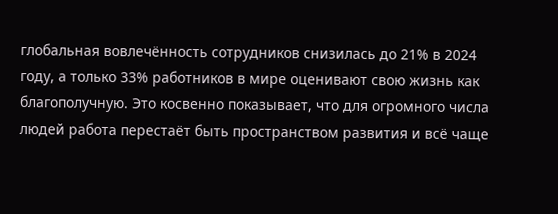глобальная вовлечённость сотрудников снизилась до 21% в 2024 году, а только 33% работников в мире оценивают свою жизнь как благополучную. Это косвенно показывает, что для огромного числа людей работа перестаёт быть пространством развития и всё чаще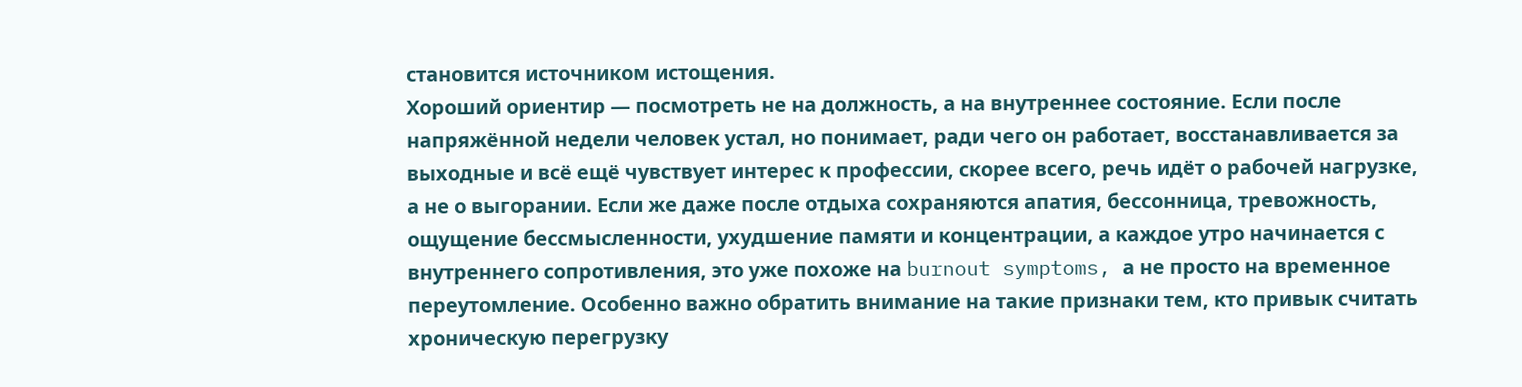становится источником истощения.
Хороший ориентир — посмотреть не на должность, а на внутреннее состояние. Если после напряжённой недели человек устал, но понимает, ради чего он работает, восстанавливается за выходные и всё ещё чувствует интерес к профессии, скорее всего, речь идёт о рабочей нагрузке, а не о выгорании. Если же даже после отдыха сохраняются апатия, бессонница, тревожность, ощущение бессмысленности, ухудшение памяти и концентрации, а каждое утро начинается с внутреннего сопротивления, это уже похоже на burnout symptoms, а не просто на временное переутомление. Особенно важно обратить внимание на такие признаки тем, кто привык считать хроническую перегрузку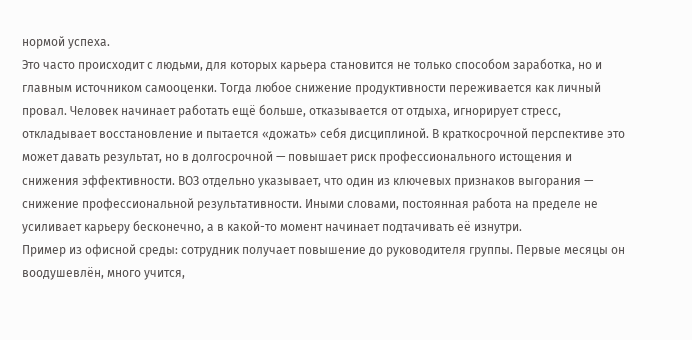нормой успеха.
Это часто происходит с людьми, для которых карьера становится не только способом заработка, но и главным источником самооценки. Тогда любое снижение продуктивности переживается как личный провал. Человек начинает работать ещё больше, отказывается от отдыха, игнорирует стресс, откладывает восстановление и пытается «дожать» себя дисциплиной. В краткосрочной перспективе это может давать результат, но в долгосрочной — повышает риск профессионального истощения и снижения эффективности. ВОЗ отдельно указывает, что один из ключевых признаков выгорания — снижение профессиональной результативности. Иными словами, постоянная работа на пределе не усиливает карьеру бесконечно, а в какой-то момент начинает подтачивать её изнутри.
Пример из офисной среды: сотрудник получает повышение до руководителя группы. Первые месяцы он воодушевлён, много учится,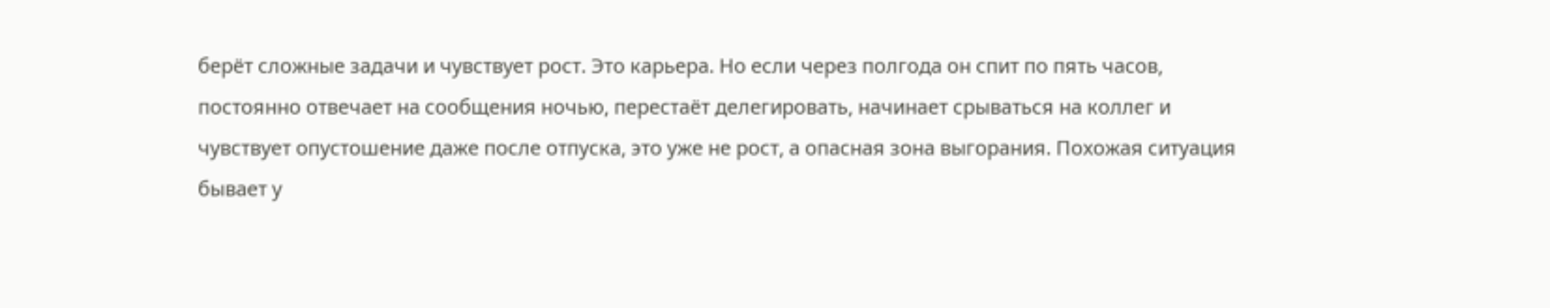берёт сложные задачи и чувствует рост. Это карьера. Но если через полгода он спит по пять часов, постоянно отвечает на сообщения ночью, перестаёт делегировать, начинает срываться на коллег и чувствует опустошение даже после отпуска, это уже не рост, а опасная зона выгорания. Похожая ситуация бывает у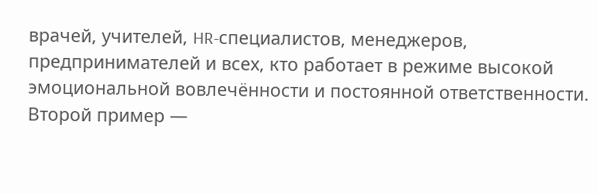врачей, учителей, HR-специалистов, менеджеров, предпринимателей и всех, кто работает в режиме высокой эмоциональной вовлечённости и постоянной ответственности.
Второй пример —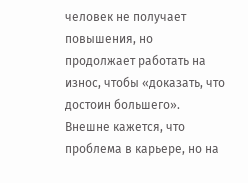человек не получает повышения, но продолжает работать на износ, чтобы «доказать, что достоин большего». Внешне кажется, что проблема в карьере, но на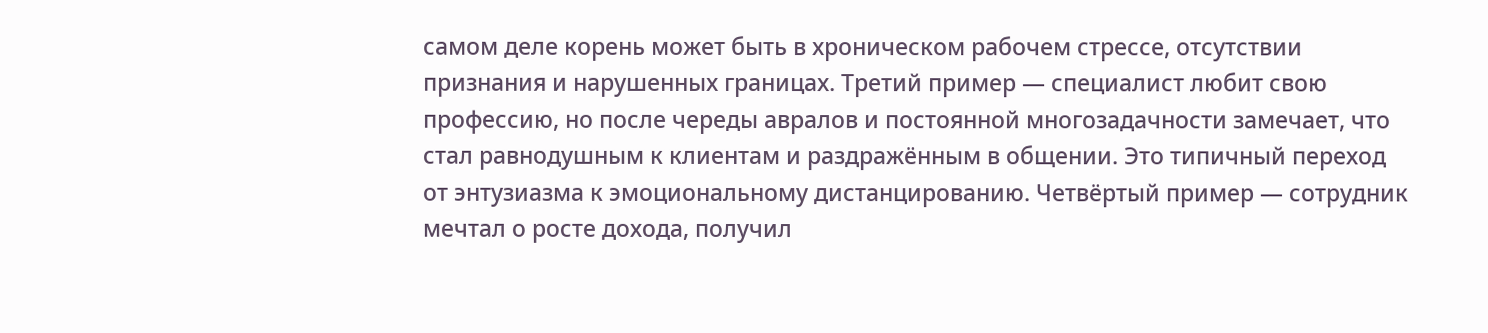самом деле корень может быть в хроническом рабочем стрессе, отсутствии признания и нарушенных границах. Третий пример — специалист любит свою профессию, но после череды авралов и постоянной многозадачности замечает, что стал равнодушным к клиентам и раздражённым в общении. Это типичный переход от энтузиазма к эмоциональному дистанцированию. Четвёртый пример — сотрудник мечтал о росте дохода, получил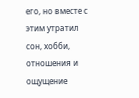его, но вместе с этим утратил сон, хобби, отношения и ощущение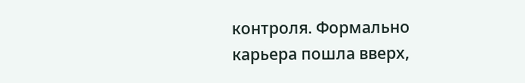контроля. Формально карьера пошла вверх,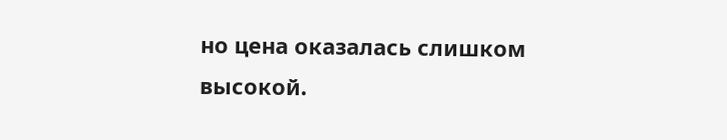но цена оказалась слишком высокой.